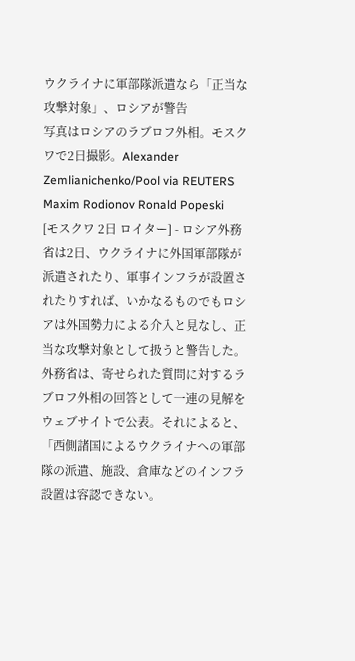ウクライナに軍部隊派遣なら「正当な攻撃対象」、ロシアが警告
写真はロシアのラブロフ外相。モスクワで2日撮影。Alexander Zemlianichenko/Pool via REUTERS
Maxim Rodionov Ronald Popeski
[モスクワ 2日 ロイター] - ロシア外務省は2日、ウクライナに外国軍部隊が派遣されたり、軍事インフラが設置されたりすれば、いかなるものでもロシアは外国勢力による介入と見なし、正当な攻撃対象として扱うと警告した。
外務省は、寄せられた質問に対するラブロフ外相の回答として一連の見解をウェブサイトで公表。それによると、「西側諸国によるウクライナへの軍部隊の派遣、施設、倉庫などのインフラ設置は容認できない。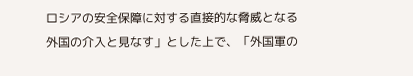ロシアの安全保障に対する直接的な脅威となる外国の介入と見なす」とした上で、「外国軍の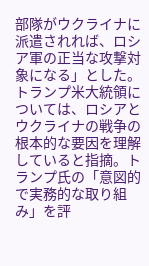部隊がウクライナに派遣されれば、ロシア軍の正当な攻撃対象になる」とした。
トランプ米大統領については、ロシアとウクライナの戦争の根本的な要因を理解していると指摘。トランプ氏の「意図的で実務的な取り組み」を評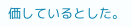価しているとした。